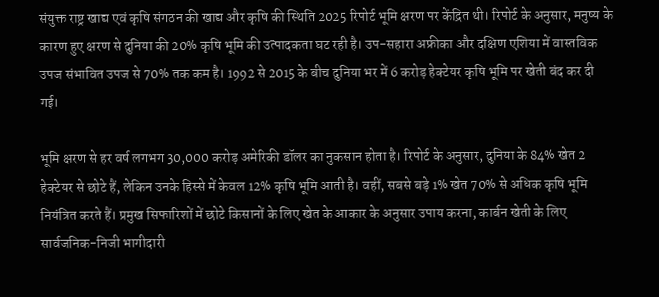संयुक्त राष्ट्र खाद्य एवं कृषि संगठन की खाद्य और कृषि की स्थिति 2025 रिपोर्ट भूमि क्षरण पर केंद्रित थी। रिपोर्ट के अनुसार, मनुष्य के कारण हुए क्षरण से दुनिया की 20% कृषि भूमि की उत्पादकता घट रही है। उप-सहारा अफ्रीका और दक्षिण एशिया में वास्तविक उपज संभावित उपज से 70% तक कम है। 1992 से 2015 के बीच दुनिया भर में 6 करोड़ हेक्टेयर कृषि भूमि पर खेती बंद कर दी गई।

भूमि क्षरण से हर वर्ष लगभग 30,000 करोड़ अमेरिकी डॉलर का नुकसान होता है। रिपोर्ट के अनुसार, दुनिया के 84% खेत 2 हेक्टेयर से छोटे हैं, लेकिन उनके हिस्से में केवल 12% कृषि भूमि आती है। वहीं, सबसे बड़े 1% खेत 70% से अधिक कृषि भूमि नियंत्रित करते हैं। प्रमुख सिफारिशों में छोटे किसानों के लिए खेत के आकार के अनुसार उपाय करना, कार्बन खेती के लिए सार्वजनिक-निजी भागीदारी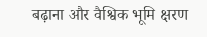बढ़ाना और वैश्विक भूमि क्षरण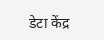डेटा केंद्र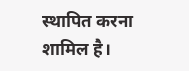स्थापित करना शामिल है।